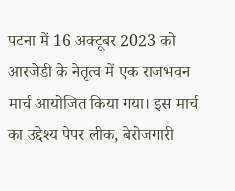पटना में 16 अक्टूबर 2023 को आरजेडी के नेतृत्व में एक राजभवन मार्च आयोजित किया गया। इस मार्च का उद्देश्य पेपर लीक, बेरोजगारी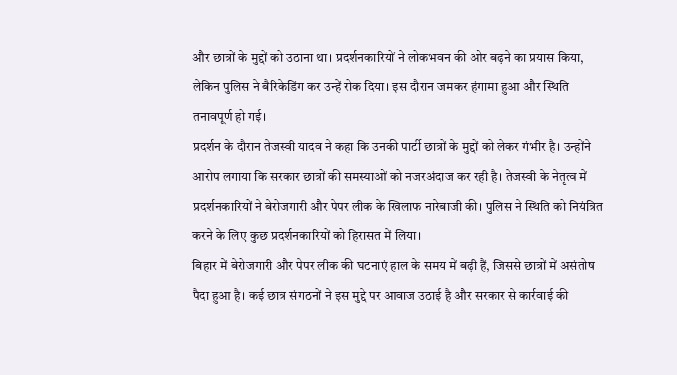और छात्रों के मुद्दों को उठाना था। प्रदर्शनकारियों ने लोकभवन की ओर बढ़ने का प्रयास किया, लेकिन पुलिस ने बैरिकेडिंग कर उन्हें रोक दिया। इस दौरान जमकर हंगामा हुआ और स्थिति तनावपूर्ण हो गई।
प्रदर्शन के दौरान तेजस्वी यादव ने कहा कि उनकी पार्टी छात्रों के मुद्दों को लेकर गंभीर है। उन्होंने आरोप लगाया कि सरकार छात्रों की समस्याओं को नजरअंदाज कर रही है। तेजस्वी के नेतृत्व में प्रदर्शनकारियों ने बेरोजगारी और पेपर लीक के खिलाफ नारेबाजी की। पुलिस ने स्थिति को नियंत्रित करने के लिए कुछ प्रदर्शनकारियों को हिरासत में लिया।
बिहार में बेरोजगारी और पेपर लीक की घटनाएं हाल के समय में बढ़ी हैं, जिससे छात्रों में असंतोष पैदा हुआ है। कई छात्र संगठनों ने इस मुद्दे पर आवाज उठाई है और सरकार से कार्रवाई की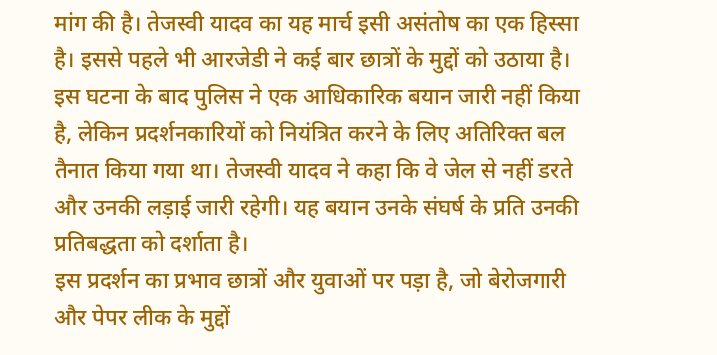मांग की है। तेजस्वी यादव का यह मार्च इसी असंतोष का एक हिस्सा है। इससे पहले भी आरजेडी ने कई बार छात्रों के मुद्दों को उठाया है।
इस घटना के बाद पुलिस ने एक आधिकारिक बयान जारी नहीं किया है, लेकिन प्रदर्शनकारियों को नियंत्रित करने के लिए अतिरिक्त बल तैनात किया गया था। तेजस्वी यादव ने कहा कि वे जेल से नहीं डरते और उनकी लड़ाई जारी रहेगी। यह बयान उनके संघर्ष के प्रति उनकी प्रतिबद्धता को दर्शाता है।
इस प्रदर्शन का प्रभाव छात्रों और युवाओं पर पड़ा है, जो बेरोजगारी और पेपर लीक के मुद्दों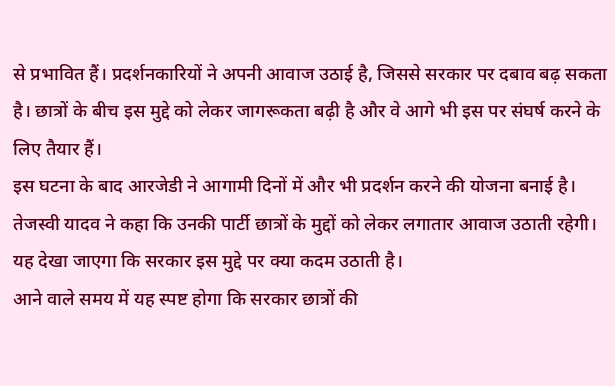से प्रभावित हैं। प्रदर्शनकारियों ने अपनी आवाज उठाई है, जिससे सरकार पर दबाव बढ़ सकता है। छात्रों के बीच इस मुद्दे को लेकर जागरूकता बढ़ी है और वे आगे भी इस पर संघर्ष करने के लिए तैयार हैं।
इस घटना के बाद आरजेडी ने आगामी दिनों में और भी प्रदर्शन करने की योजना बनाई है। तेजस्वी यादव ने कहा कि उनकी पार्टी छात्रों के मुद्दों को लेकर लगातार आवाज उठाती रहेगी। यह देखा जाएगा कि सरकार इस मुद्दे पर क्या कदम उठाती है।
आने वाले समय में यह स्पष्ट होगा कि सरकार छात्रों की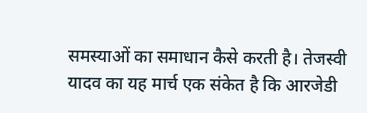समस्याओं का समाधान कैसे करती है। तेजस्वी यादव का यह मार्च एक संकेत है कि आरजेडी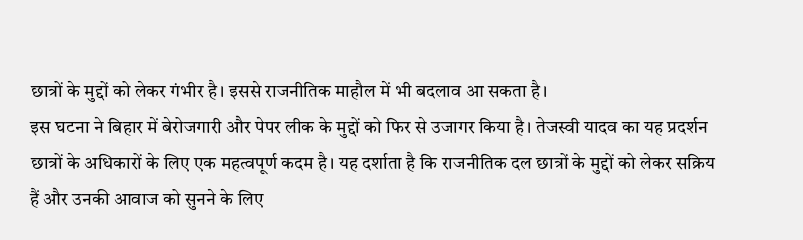छात्रों के मुद्दों को लेकर गंभीर है। इससे राजनीतिक माहौल में भी बदलाव आ सकता है।
इस घटना ने बिहार में बेरोजगारी और पेपर लीक के मुद्दों को फिर से उजागर किया है। तेजस्वी यादव का यह प्रदर्शन छात्रों के अधिकारों के लिए एक महत्वपूर्ण कदम है। यह दर्शाता है कि राजनीतिक दल छात्रों के मुद्दों को लेकर सक्रिय हैं और उनकी आवाज को सुनने के लिए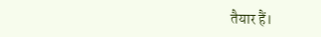तैयार हैं।